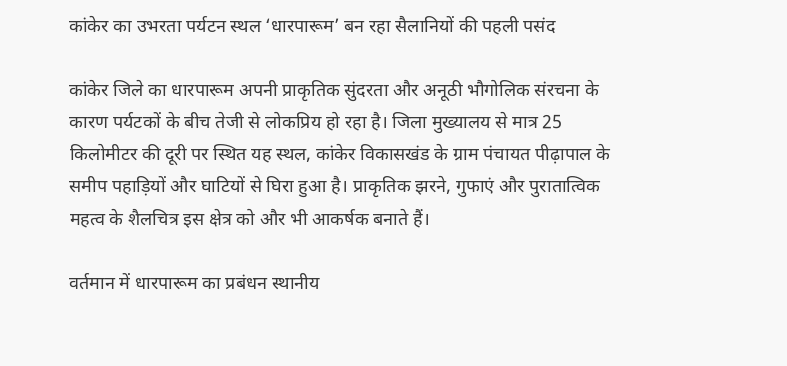कांकेर का उभरता पर्यटन स्थल ‘धारपारूम’ बन रहा सैलानियों की पहली पसंद

कांकेर जिले का धारपारूम अपनी प्राकृतिक सुंदरता और अनूठी भौगोलिक संरचना के कारण पर्यटकों के बीच तेजी से लोकप्रिय हो रहा है। जिला मुख्यालय से मात्र 25 किलोमीटर की दूरी पर स्थित यह स्थल, कांकेर विकासखंड के ग्राम पंचायत पीढ़ापाल के समीप पहाड़ियों और घाटियों से घिरा हुआ है। प्राकृतिक झरने, गुफाएं और पुरातात्विक महत्व के शैलचित्र इस क्षेत्र को और भी आकर्षक बनाते हैं।

वर्तमान में धारपारूम का प्रबंधन स्थानीय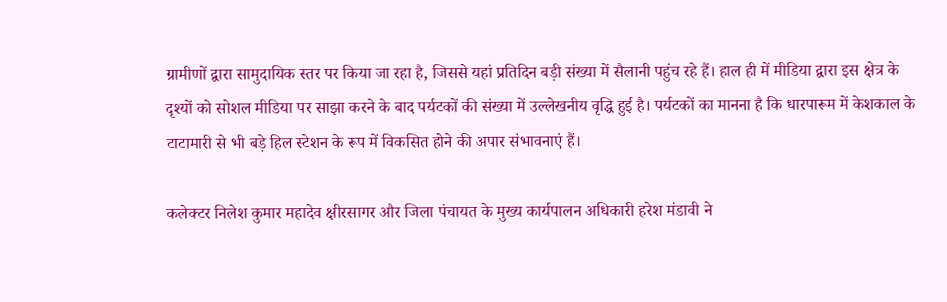ग्रामीणों द्वारा सामुदायिक स्तर पर किया जा रहा है, जिससे यहां प्रतिदिन बड़ी संख्या में सैलानी पहुंच रहे हैं। हाल ही में मीडिया द्वारा इस क्षेत्र के दृश्यों को सोशल मीडिया पर साझा करने के बाद पर्यटकों की संख्या में उल्लेखनीय वृद्धि हुई है। पर्यटकों का मानना है कि धारपारूम में केशकाल के टाटामारी से भी बड़े हिल स्टेशन के रूप में विकसित होने की अपार संभावनाएं हैं।

कलेक्टर निलेश कुमार महादेव क्षीरसागर और जिला पंचायत के मुख्य कार्यपालन अधिकारी हरेश मंडावी ने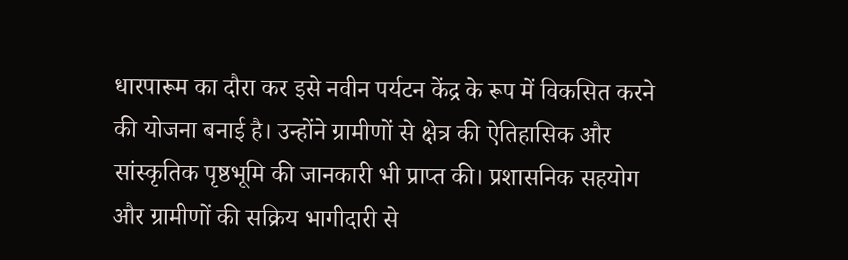धारपारूम का दौरा कर इसे नवीन पर्यटन केंद्र के रूप में विकसित करने की योजना बनाई है। उन्होंने ग्रामीणों से क्षेत्र की ऐतिहासिक और सांस्कृतिक पृष्ठभूमि की जानकारी भी प्राप्त की। प्रशासनिक सहयोग और ग्रामीणों की सक्रिय भागीदारी से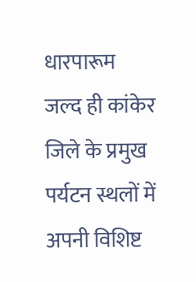धारपारूम जल्द ही कांकेर जिले के प्रमुख पर्यटन स्थलों में अपनी विशिष्ट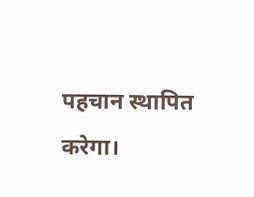पहचान स्थापित करेगा।